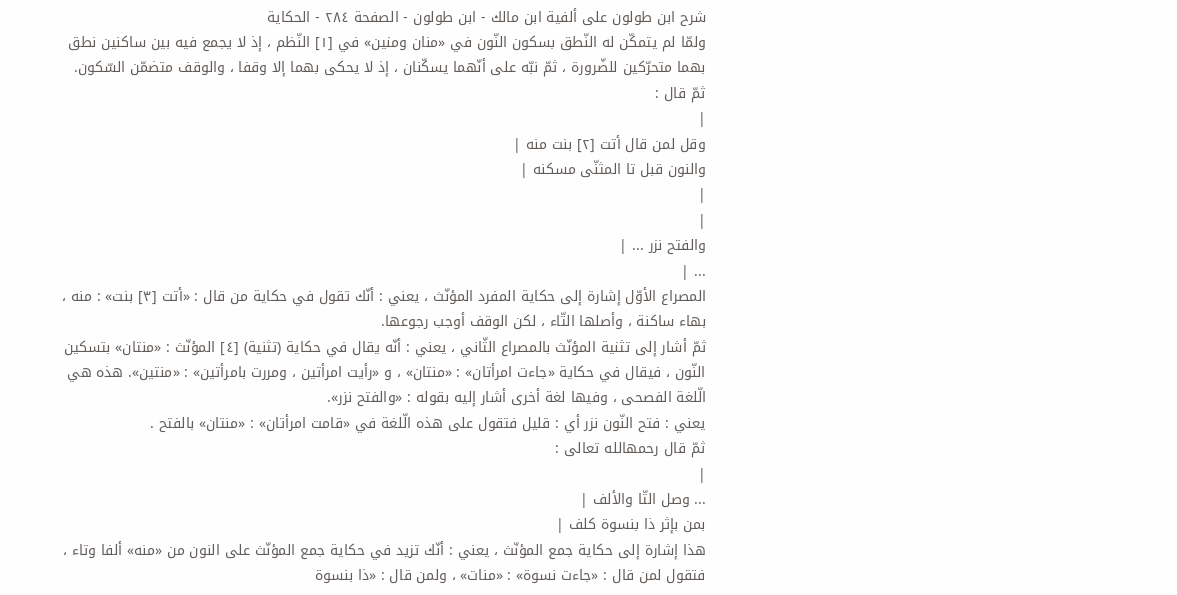شرح ابن طولون على ألفية ابن مالك - ابن طولون - الصفحة ٢٨٤ - الحكاية
ولمّا لم يتمكّن له النّطق بسكون النّون في «منان ومنين» في [١] النّظم ، إذ لا يجمع فيه بين ساكنين نطق بهما متحرّكين للضّرورة ، ثمّ نبّه على أنّهما يسكّنان ، إذ لا يحكى بهما إلا وقفا ، والوقف متضمّن السّكون.
ثمّ قال :
|
وقل لمن قال أتت [٢] بنت منه |
والنون قبل تا المثنّى مسكنه |
|
|
والفتح نزر ... |
... |
المصراع الأوّل إشارة إلى حكاية المفرد المؤنّث ، يعني : أنّك تقول في حكاية من قال : «أتت [٣] بنت» : منه ، بهاء ساكنة ، وأصلها التّاء ، لكن الوقف أوجب رجوعها.
ثمّ أشار إلى تثنية المؤنّث بالمصراع الثّاني ، يعني : أنّه يقال في حكاية (تثنية) [٤] المؤنّث : «منتان» بتسكين النّون ، فيقال في حكاية «جاءت امرأتان» : «منتان» ، و «رأيت امرأتين ، ومررت بامرأتين» : «منتين». هذه هي الّلغة الفصحى ، وفيها لغة أخرى أشار إليه بقوله : «والفتح نزر».
يعني : فتح النّون نزر أي : قليل فتقول على هذه الّلغة في «قامت امرأتان» : «منتان» بالفتح .
ثمّ قال رحمهالله تعالى :
|
... وصل التّا والألف |
بمن بإثر ذا بنسوة كلف |
هذا إشارة إلى حكاية جمع المؤنّث ، يعني : أنّك تزيد في حكاية جمع المؤنّث على النون من «منه» ألفا وتاء ، فتقول لمن قال : «جاءت نسوة» : «منات» ، ولمن قال : «ذا بنسوة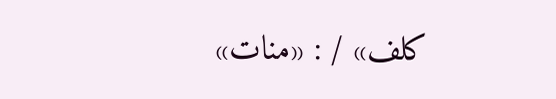كلف» / : «منات»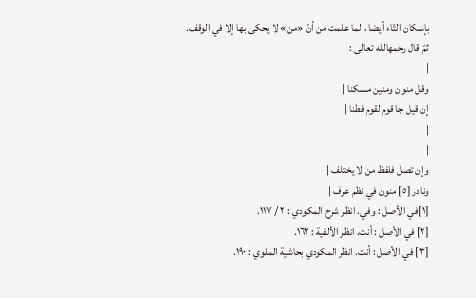بإسكان التّاء أيضا ، لما علمت من أنّ «من» لا يحكى بها إلا في الوقف.
ثمّ قال رحمهالله تعالى :
|
وقل منون ومنين مسكنا |
إن قيل جا قوم لقوم فطنا |
|
|
وإن تصل فلفظ من لا يختلف |
ونادر [٥] منون في نظم عرف |
[١]في الأصل : وفي. انظر شرح المكودي : ٢ / ١١٧.
[٢] في الأصل : أنت. انظر الألفية : ١٦٢.
[٣] في الأصل : أنت. انظر المكودي بحاشية الملوي : ١٩٠.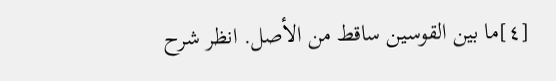[٤]ما بين القوسين ساقط من الأصل. انظر شرح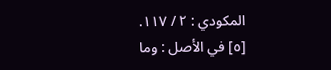المكودي : ٢ / ١١٧.
[٥] في الأصل : وما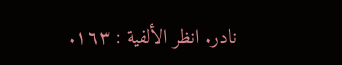نادر. انظر الألفية : ١٦٣.